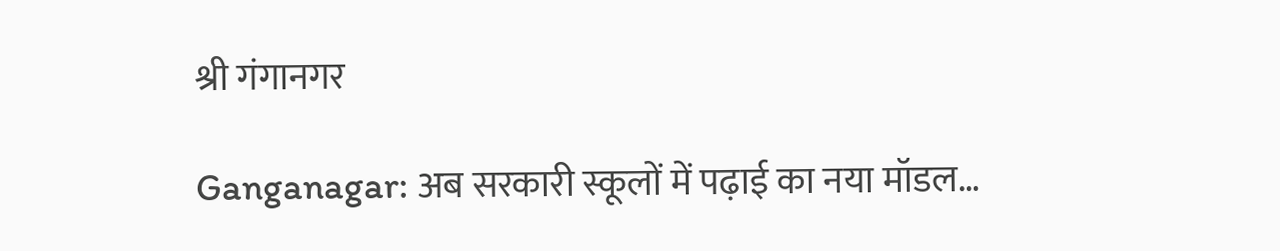श्री गंगानगर

Ganganagar: अब सरकारी स्कूलों में पढ़ाई का नया मॉडल…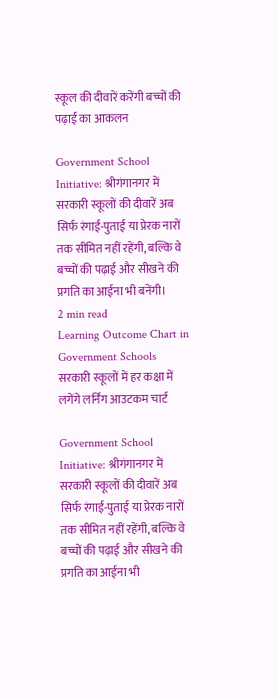स्कूल की दीवारें करेंगी बच्चों की पढ़ाई का आकलन

Government School Initiative: श्रीगंगानगर में सरकारी स्कूलों की दीवारें अब सिर्फ रंगाई-पुताई या प्रेरक नारों तक सीमित नहीं रहेंगी, बल्कि वे बच्चों की पढ़ाई और सीखने की प्रगति का आईना भी बनेंगी।
2 min read
Learning Outcome Chart in Government Schools
सरकारी स्कूलों में हर कक्षा में लगेंगे लर्निंग आउटकम चार्ट

Government School Initiative: श्रीगंगानगर में सरकारी स्कूलों की दीवारें अब सिर्फ रंगाई-पुताई या प्रेरक नारों तक सीमित नहीं रहेंगी, बल्कि वे बच्चों की पढ़ाई और सीखने की प्रगति का आईना भी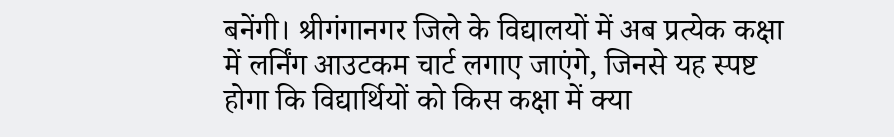बनेंगी। श्रीगंगानगर जिले के विद्यालयों में अब प्रत्येक कक्षा में लर्निंग आउटकम चार्ट लगाए जाएंगे, जिनसे यह स्पष्ट होगा कि विद्यार्थियों को किस कक्षा में क्या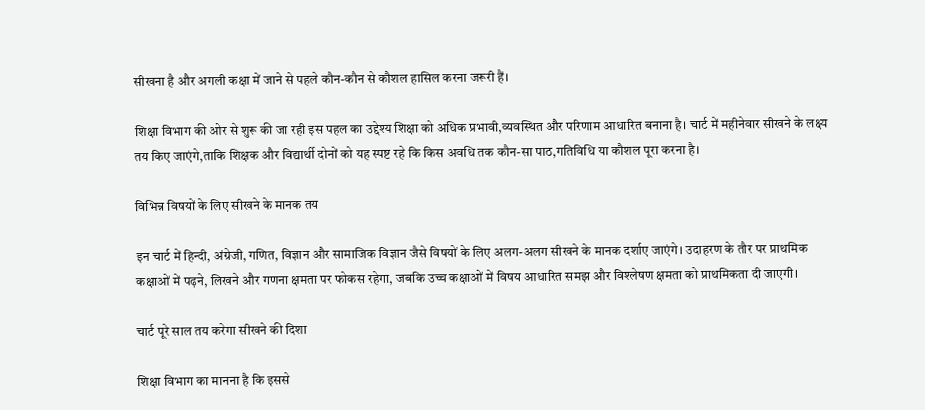सीखना है और अगली कक्षा में जाने से पहले कौन-कौन से कौशल हासिल करना जरूरी हैं।

शिक्षा विभाग की ओर से शुरू की जा रही इस पहल का उद्देश्य शिक्षा को अधिक प्रभावी,व्यवस्थित और परिणाम आधारित बनाना है। चार्ट में महीनेवार सीखने के लक्ष्य तय किए जाएंगे,ताकि शिक्षक और विद्यार्थी दोनों को यह स्पष्ट रहे कि किस अवधि तक कौन-सा पाठ,गतिविधि या कौशल पूरा करना है।

विभिन्न विषयों के लिए सीखने के मानक तय

इन चार्ट में हिन्दी, अंग्रेजी, गणित, विज्ञान और सामाजिक विज्ञान जैसे विषयों के लिए अलग-अलग सीखने के मानक दर्शाए जाएंगे। उदाहरण के तौर पर प्राथमिक कक्षाओं में पढ़ने, लिखने और गणना क्षमता पर फोकस रहेगा, जबकि उच्च कक्षाओं में विषय आधारित समझ और विश्लेषण क्षमता को प्राथमिकता दी जाएगी।

चार्ट पूरे साल तय करेगा सीखने की दिशा

शिक्षा विभाग का मानना है कि इससे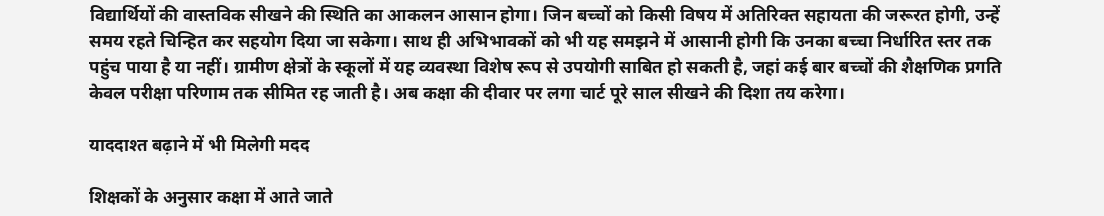विद्यार्थियों की वास्तविक सीखने की स्थिति का आकलन आसान होगा। जिन बच्चों को किसी विषय में अतिरिक्त सहायता की जरूरत होगी, उन्हें समय रहते चिन्हित कर सहयोग दिया जा सकेगा। साथ ही अभिभावकों को भी यह समझने में आसानी होगी कि उनका बच्चा निर्धारित स्तर तक पहुंच पाया है या नहीं। ग्रामीण क्षेत्रों के स्कूलों में यह व्यवस्था विशेष रूप से उपयोगी साबित हो सकती है, जहां कई बार बच्चों की शैक्षणिक प्रगति केवल परीक्षा परिणाम तक सीमित रह जाती है। अब कक्षा की दीवार पर लगा चार्ट पूरे साल सीखने की दिशा तय करेगा।

याददाश्त बढ़ाने में भी मिलेगी मदद

शिक्षकों के अनुसार कक्षा में आते जाते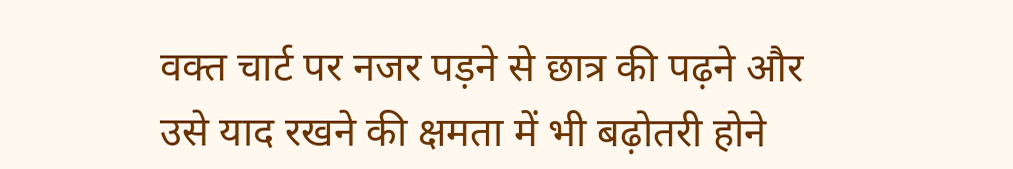वक्त चार्ट पर नजर पड़ने से छात्र की पढ़ने और उसे याद रखने की क्षमता में भी बढ़ोतरी होने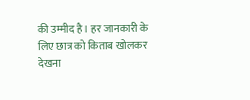की उम्मीद है। हर जानकारी के लिए छात्र को किताब खोलकर देखना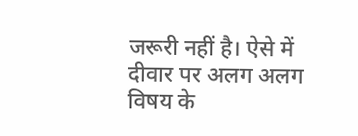जरूरी नहीं है। ऐसे में दीवार पर अलग अलग विषय के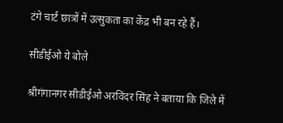टंगे चार्ट छात्रों में उत्सुकता का केंद्र भी बन रहे हैं।

सीडीईओ ये बोले

श्रीगंगानगर सीडीईओ अरविंदर सिंह ने बताया कि जिले में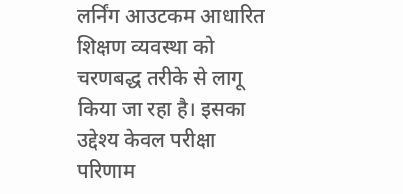लर्निंग आउटकम आधारित शिक्षण व्यवस्था को चरणबद्ध तरीके से लागू किया जा रहा है। इसका उद्देश्य केवल परीक्षा परिणाम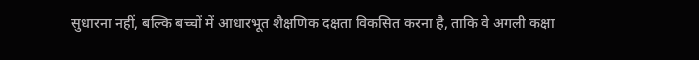सुधारना नहीं, बल्कि बच्चों में आधारभूत शैक्षणिक दक्षता विकसित करना है, ताकि वे अगली कक्षा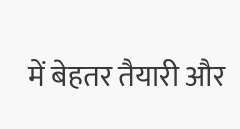में बेहतर तैयारी और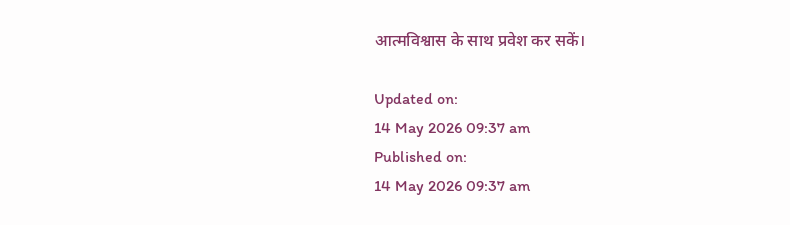आत्मविश्वास के साथ प्रवेश कर सकें।

Updated on:
14 May 2026 09:37 am
Published on:
14 May 2026 09:37 am